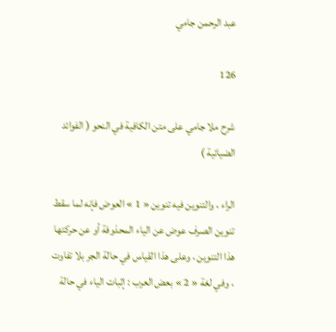عبد الرحمن جامي

126

شرح ملا جامي على متن الكافية في النحو ( الفوائد الضيائية )

الراء ، والتنوين فيه تنوين « 1 » العوض فإنه لما سقط تنوين الصرف عوض عن الياء المحذوفة أو عن حركتها هذا التنوين ، وعلى هذا القياس في حالة الجر بلا تفاوت ، وفي لغة « 2 » بعض العرب : إثبات الياء في حالة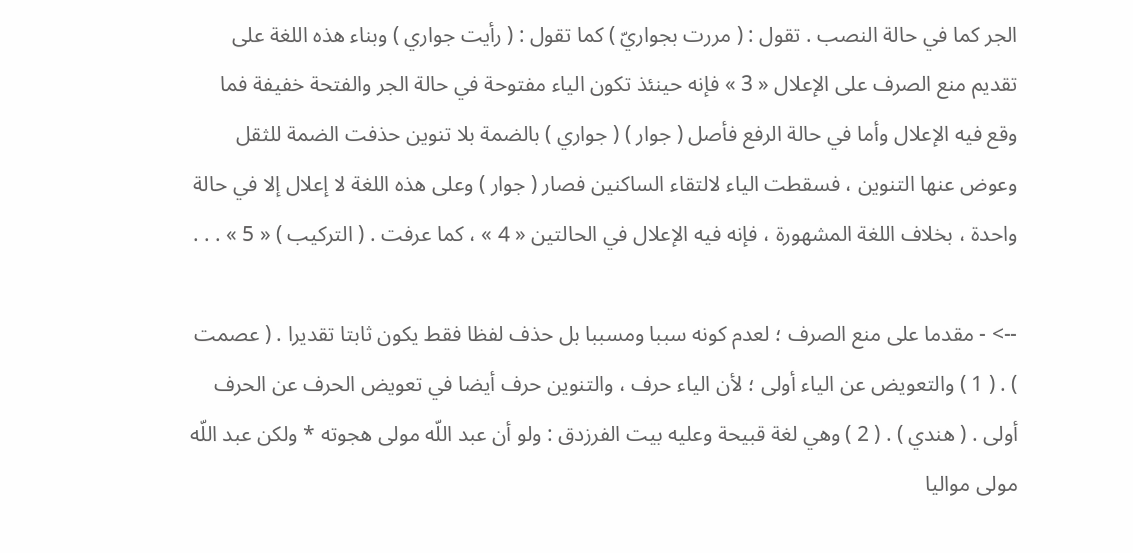الجر كما في حالة النصب . تقول : ( مررت بجواريّ ) كما تقول : ( رأيت جواري ) وبناء هذه اللغة على تقديم منع الصرف على الإعلال « 3 » فإنه حينئذ تكون الياء مفتوحة في حالة الجر والفتحة خفيفة فما وقع فيه الإعلال وأما في حالة الرفع فأصل ( جوار ) ( جواري ) بالضمة بلا تنوين حذفت الضمة للثقل وعوض عنها التنوين ، فسقطت الياء لالتقاء الساكنين فصار ( جوار ) وعلى هذه اللغة لا إعلال إلا في حالة واحدة ، بخلاف اللغة المشهورة ، فإنه فيه الإعلال في الحالتين « 4 » ، كما عرفت . ( التركيب ) « 5 » . . .

--> - مقدما على منع الصرف ؛ لعدم كونه سببا ومسببا بل حذف لفظا فقط يكون ثابتا تقديرا . ( عصمت ) . ( 1 ) والتعويض عن الياء أولى ؛ لأن الياء حرف ، والتنوين حرف أيضا في تعويض الحرف عن الحرف أولى . ( هندي ) . ( 2 ) وهي لغة قبيحة وعليه بيت الفرزدق : ولو أن عبد اللّه مولى هجوته * ولكن عبد اللّه مولى مواليا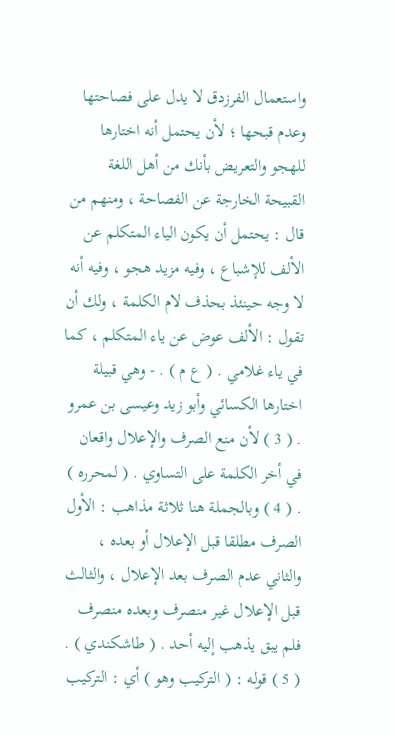واستعمال الفرزدق لا يدل على فصاحتها وعدم قبحها ؛ لأن يحتمل أنه اختارها للهجو والتعريض بأنك من أهل اللغة القبيحة الخارجة عن الفصاحة ، ومنهم من قال : يحتمل أن يكون الياء المتكلم عن الألف للإشباع ، وفيه مزيد هجو ، وفيه أنه لا وجه حينئذ بحذف لام الكلمة ، ولك أن تقول : الألف عوض عن ياء المتكلم ، كما في ياء غلامي . ( ع م ) . - وهي قبيلة اختارها الكسائي وأبو زيد وعيسى بن عمرو . ( 3 ) لأن منع الصرف والإعلال واقعان في أخر الكلمة على التساوي . ( لمحرره ) . ( 4 ) وبالجملة هنا ثلاثة مذاهب : الأول الصرف مطلقا قبل الإعلال أو بعده ، والثاني عدم الصرف بعد الإعلال ، والثالث قبل الإعلال غير منصرف وبعده منصرف فلم يبق يذهب إليه أحد . ( طاشكندي ) . ( 5 ) قوله : ( التركيب وهو ) أي : التركيب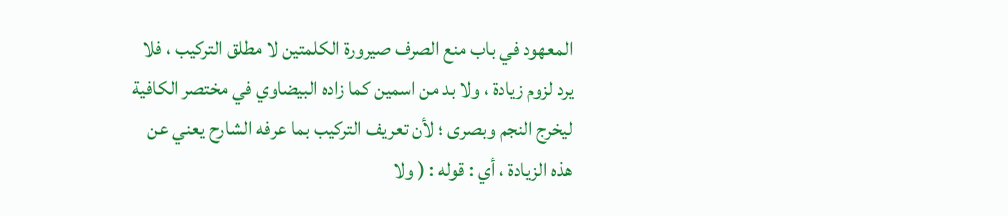المعهود في باب منع الصرف صيرورة الكلمتين لا مطلق التركيب ، فلا يرد لزوم زيادة ، ولا بد من اسمين كما زاده البيضاوي في مختصر الكافية ليخرج النجم وبصرى ؛ لأن تعريف التركيب بما عرفه الشارح يعني عن هذه الزيادة ، أي : قوله : ( ولا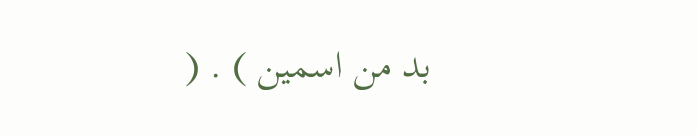بد من اسمين ) . (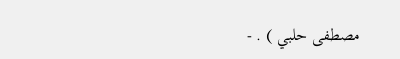مصطفى حلبي ) . -